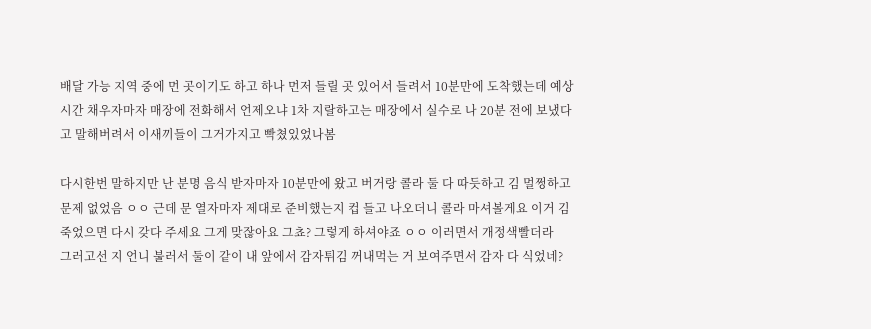배달 가능 지역 중에 먼 곳이기도 하고 하나 먼저 들릴 곳 있어서 들려서 10분만에 도착했는데 예상시간 채우자마자 매장에 전화해서 언제오냐 1차 지랄하고는 매장에서 실수로 나 20분 전에 보냈다고 말해버려서 이새끼들이 그거가지고 빡쳤있었나봄

다시한번 말하지만 난 분명 음식 받자마자 10분만에 왔고 버거랑 콜라 둘 다 따듯하고 김 멀쩡하고 문제 없었음 ㅇㅇ 근데 문 열자마자 제대로 준비했는지 컵 들고 나오더니 콜라 마셔볼게요 이거 김 죽었으면 다시 갖다 주세요 그게 맞잖아요 그쵸? 그렇게 하셔야죠 ㅇㅇ 이러면서 개정색빨더라
그러고선 지 언니 불러서 둘이 같이 내 앞에서 감자튀김 꺼내먹는 거 보여주면서 감자 다 식었네?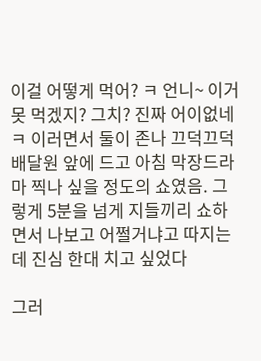이걸 어떻게 먹어? ㅋ 언니~ 이거 못 먹겠지? 그치? 진짜 어이없네 ㅋ 이러면서 둘이 존나 끄덕끄덕 배달원 앞에 드고 아침 막장드라마 찍나 싶을 정도의 쇼였음. 그렇게 5분을 넘게 지들끼리 쇼하면서 나보고 어쩔거냐고 따지는데 진심 한대 치고 싶었다

그러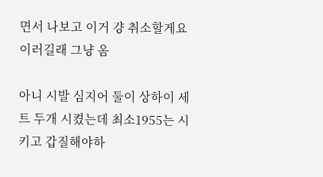면서 나보고 이거 걍 취소할게요 이러길래 그냥 옴

아니 시발 심지어 둘이 상하이 세트 두개 시켰는데 최소1955는 시키고 갑질해야하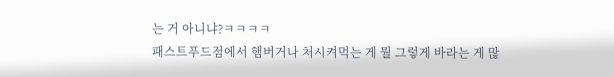는 거 아니냐?ㅋㅋㅋㅋ
패스트푸드점에서 햄버거나 처시켜먹는 게 뭘 그렇게 바라는 게 많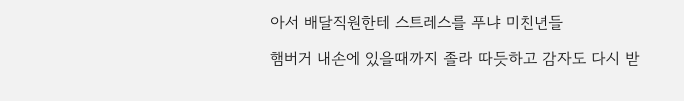아서 배달직원한테 스트레스를 푸냐 미친년들

햄버거 내손에 있을때까지 졸라 따듯하고 감자도 다시 받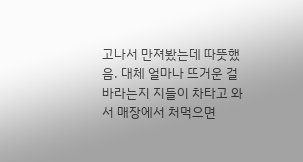고나서 만져봤는데 따뜻했음. 대체 얼마나 뜨거운 걸 바라는지 지들이 차타고 와서 매장에서 처먹으면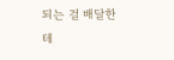되는 걸 배달한테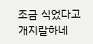조금 식었다고 개지랄하네